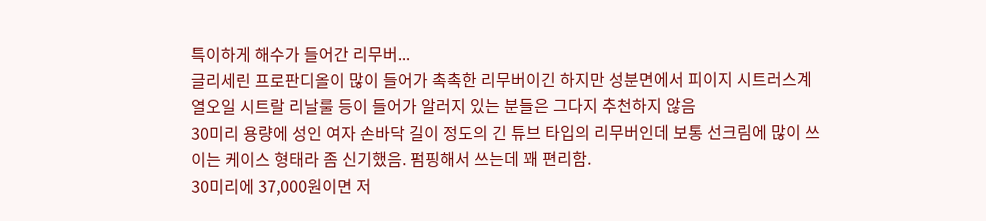특이하게 해수가 들어간 리무버...
글리세린 프로판디올이 많이 들어가 촉촉한 리무버이긴 하지만 성분면에서 피이지 시트러스계열오일 시트랄 리날룰 등이 들어가 알러지 있는 분들은 그다지 추천하지 않음
30미리 용량에 성인 여자 손바닥 길이 정도의 긴 튜브 타입의 리무버인데 보통 선크림에 많이 쓰이는 케이스 형태라 좀 신기했음. 펌핑해서 쓰는데 꽤 편리함.
30미리에 37,000원이면 저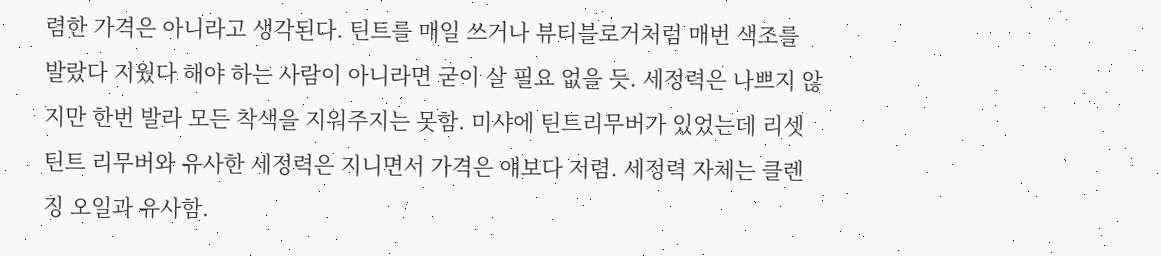렴한 가격은 아니라고 생각된다. 틴트를 매일 쓰거나 뷰티블로거처럼 매번 색조를 발랐다 지웠다 해야 하는 사람이 아니라면 굳이 살 필요 없을 듯. 세정력은 나쁘지 않지만 한번 발라 모든 착색을 지워주지는 못함. 미샤에 틴트리무버가 있었는데 리셋 틴트 리무버와 유사한 세정력은 지니면서 가격은 얘보다 저렴. 세정력 자체는 클렌징 오일과 유사함.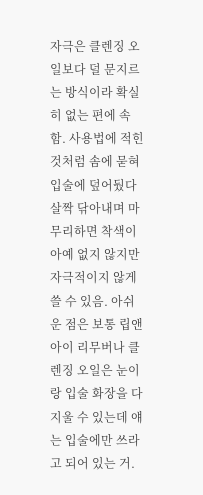자극은 클렌징 오일보다 덜 문지르는 방식이라 확실히 없는 편에 속함. 사용법에 적힌 것처럼 솜에 묻혀 입술에 덮어뒀다 살짝 닦아내며 마무리하면 착색이 아예 없지 않지만 자극적이지 않게 쓸 수 있음. 아쉬운 점은 보통 립앤아이 리무버나 클렌징 오일은 눈이랑 입술 화장을 다 지울 수 있는데 얘는 입술에만 쓰라고 되어 있는 거.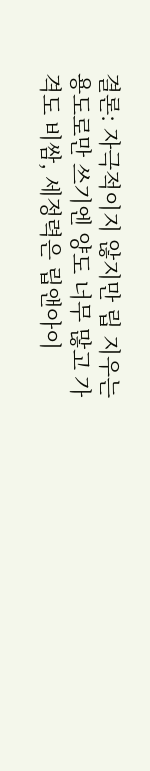결론: 자극적이지 않지만 립 지우는 용도로만 쓰기엔 양도 너무 많고 가격도 비쌈, 세정력은 립앤아이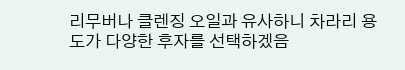리무버나 클렌징 오일과 유사하니 차라리 용도가 다양한 후자를 선택하겠음